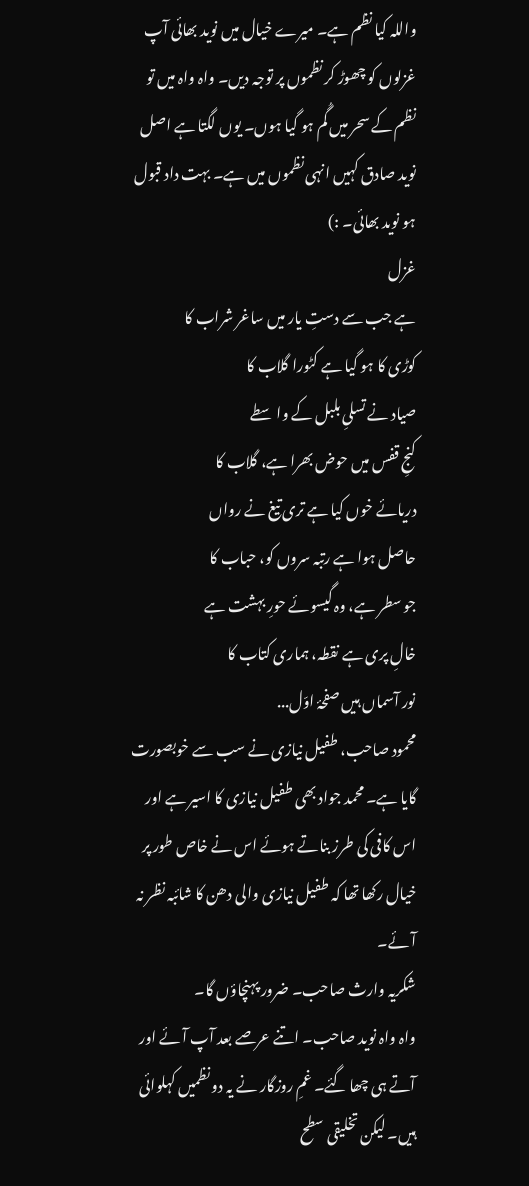واللہ کیا نظم ہے۔ میرے خیال میں نوید بھائی آپ غزلوں کو چھوڑ کر نظموں پر توجہ دیں۔ واہ واہ میں تو نظم کے سحر میں گُم ہو گیا ہوں۔ یوں لگتا ہے اصل نوید صادق کہیں انہی نظموں میں ہے۔ بہت داد قبول ہو نوید بھائی۔ :)
غزل
ہے جب سے دستِ یار میں ساغر شراب کا
کوڑی کا ہو گیا ہے کٹورا گلاب کا
صیاد نے تسلیِ بلبل کے واسطے
کنجِ قفس میں حوض بھرا ہے، گلاب کا
دریائے خوں کیا ہے تری تیغ نے رواں
حاصل ہوا ہے رتبہ سروں کو، حباب کا
جو سطر ہے، وہ گیسوئے حورِ بہشت ہے
خالِ پری ہے نقطہ، ہماری کتاب کا
نور آسماں ہیں صفحۂ اوّل...
محمود صاحب، طفیل نیازی نے سب سے خوبصورت گایا ہے۔ محمد جواد بھی طفیل نیازی کا اسیر ہے اور اس کافی کی طرز بناتے ہوئے اس نے خاص طور پر خیال رکھا تھا کہ طفیل نیازی والی دھن کا شائبہ نظر نہ آئے۔
شکریہ وارث صاحب۔ ضرور پہنچاؤں گا۔
واہ واہ نوید صاحب۔ اتنے عرصے بعد آپ آئے اور آتے ہی چھا گئے۔ غمِ روزگار نے یہ دو نظمیں کہلوائی ہیں۔ لیکن تخلیقی سطح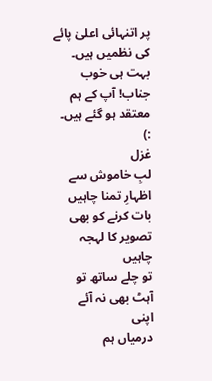پر اتنہائی اعلیٰ پائے کی نظمیں ہیں۔ بہت ہی خوب جناب! آپ کے ہم معتقد ہو گئے ہیں۔ :)
غزل
لبِ خاموش سے اظہارِ تمنا چاہیں
بات کرنے کو بھی تصویر کا لہجہ چاہیں
تو چلے ساتھ تو آہٹ بھی نہ آئے اپنی
درمیاں ہم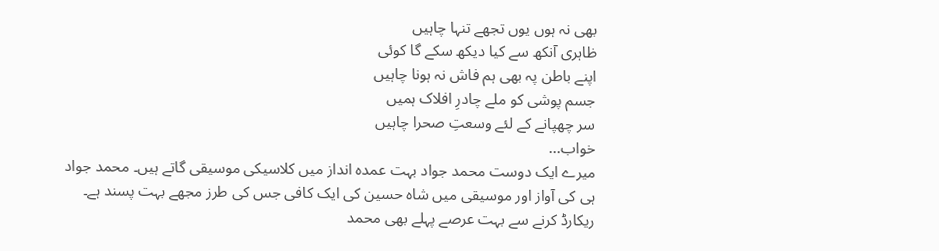بھی نہ ہوں یوں تجھے تنہا چاہیں
ظاہری آنکھ سے کیا دیکھ سکے گا کوئی
اپنے باطن پہ بھی ہم فاش نہ ہونا چاہیں
جسم پوشی کو ملے چادرِ افلاک ہمیں
سر چھپانے کے لئے وسعتِ صحرا چاہیں
خواب...
میرے ایک دوست محمد جواد بہت عمدہ انداز میں کلاسیکی موسیقی گاتے ہیں۔ محمد جواد ہی کی آواز اور موسیقی میں شاہ حسین کی ایک کافی جس کی طرز مجھے بہت پسند ہے۔ ریکارڈ کرنے سے بہت عرصے پہلے بھی محمد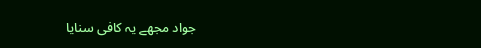جواد مجھے یہ کافی سنایا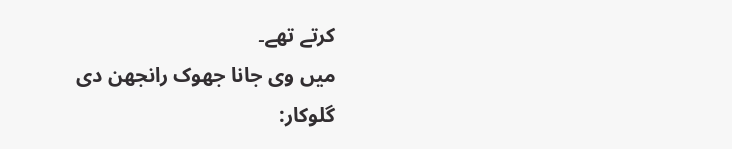کرتے تھے۔
میں وی جانا جھوک رانجھن دی
گلوکار: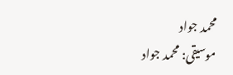محمد جواد
موسیقی: محمد جواد